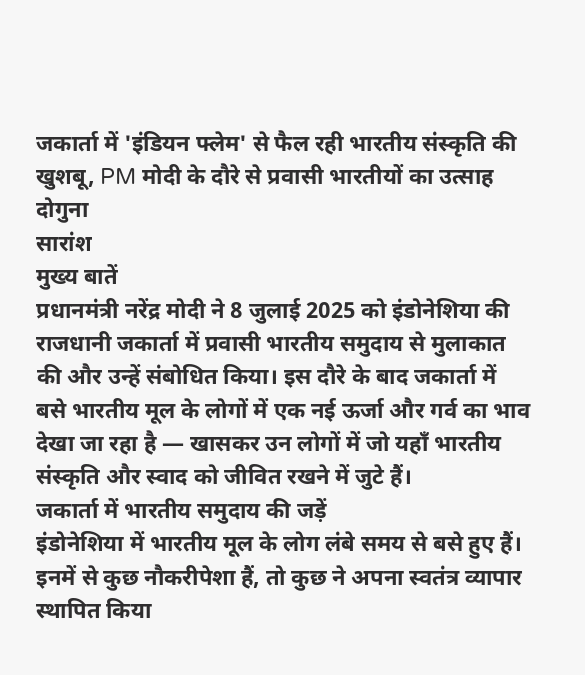जकार्ता में 'इंडियन फ्लेम' से फैल रही भारतीय संस्कृति की खुशबू, PM मोदी के दौरे से प्रवासी भारतीयों का उत्साह दोगुना
सारांश
मुख्य बातें
प्रधानमंत्री नरेंद्र मोदी ने 8 जुलाई 2025 को इंडोनेशिया की राजधानी जकार्ता में प्रवासी भारतीय समुदाय से मुलाकात की और उन्हें संबोधित किया। इस दौरे के बाद जकार्ता में बसे भारतीय मूल के लोगों में एक नई ऊर्जा और गर्व का भाव देखा जा रहा है — खासकर उन लोगों में जो यहाँ भारतीय संस्कृति और स्वाद को जीवित रखने में जुटे हैं।
जकार्ता में भारतीय समुदाय की जड़ें
इंडोनेशिया में भारतीय मूल के लोग लंबे समय से बसे हुए हैं। इनमें से कुछ नौकरीपेशा हैं, तो कुछ ने अपना स्वतंत्र व्यापार स्थापित किया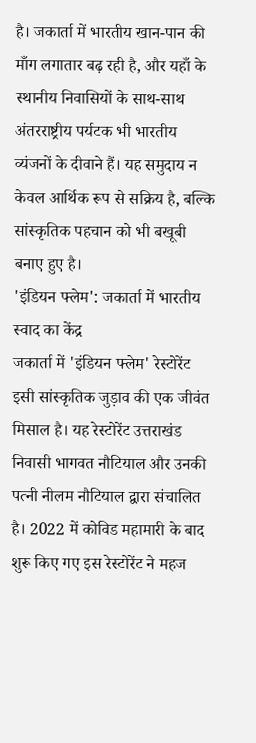है। जकार्ता में भारतीय खान-पान की माँग लगातार बढ़ रही है, और यहाँ के स्थानीय निवासियों के साथ-साथ अंतरराष्ट्रीय पर्यटक भी भारतीय व्यंजनों के दीवाने हैं। यह समुदाय न केवल आर्थिक रूप से सक्रिय है, बल्कि सांस्कृतिक पहचान को भी बखूबी बनाए हुए है।
'इंडियन फ्लेम': जकार्ता में भारतीय स्वाद का केंद्र
जकार्ता में 'इंडियन फ्लेम' रेस्टोरेंट इसी सांस्कृतिक जुड़ाव की एक जीवंत मिसाल है। यह रेस्टोरेंट उत्तराखंड निवासी भागवत नौटियाल और उनकी पत्नी नीलम नौटियाल द्वारा संचालित है। 2022 में कोविड महामारी के बाद शुरू किए गए इस रेस्टोरेंट ने महज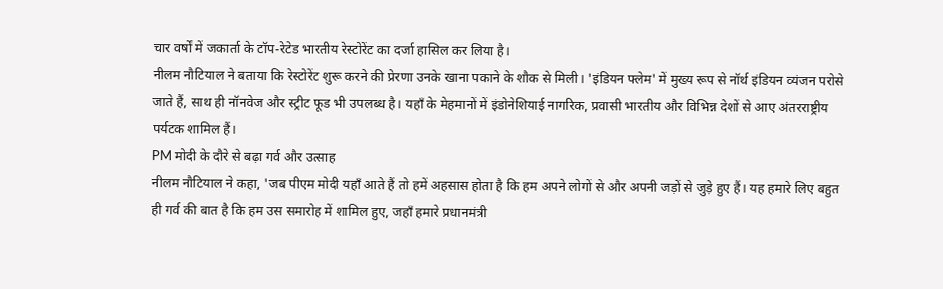चार वर्षों में जकार्ता के टॉप-रेटेड भारतीय रेस्टोरेंट का दर्जा हासिल कर लिया है।
नीलम नौटियाल ने बताया कि रेस्टोरेंट शुरू करने की प्रेरणा उनके खाना पकाने के शौक से मिली। 'इंडियन फ्लेम' में मुख्य रूप से नॉर्थ इंडियन व्यंजन परोसे जाते हैं, साथ ही नॉनवेज और स्ट्रीट फूड भी उपलब्ध है। यहाँ के मेहमानों में इंडोनेशियाई नागरिक, प्रवासी भारतीय और विभिन्न देशों से आए अंतरराष्ट्रीय पर्यटक शामिल हैं।
PM मोदी के दौरे से बढ़ा गर्व और उत्साह
नीलम नौटियाल ने कहा, 'जब पीएम मोदी यहाँ आते हैं तो हमें अहसास होता है कि हम अपने लोगों से और अपनी जड़ों से जुड़े हुए हैं। यह हमारे लिए बहुत ही गर्व की बात है कि हम उस समारोह में शामिल हुए, जहाँ हमारे प्रधानमंत्री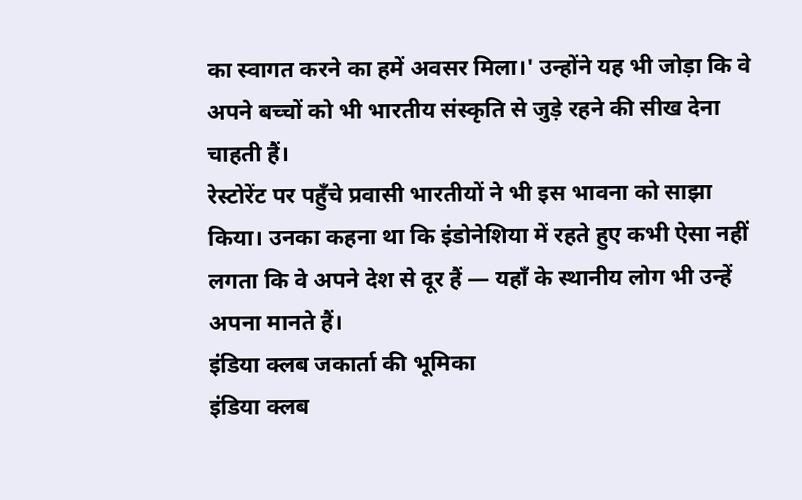का स्वागत करने का हमें अवसर मिला।' उन्होंने यह भी जोड़ा कि वे अपने बच्चों को भी भारतीय संस्कृति से जुड़े रहने की सीख देना चाहती हैं।
रेस्टोरेंट पर पहुँचे प्रवासी भारतीयों ने भी इस भावना को साझा किया। उनका कहना था कि इंडोनेशिया में रहते हुए कभी ऐसा नहीं लगता कि वे अपने देश से दूर हैं — यहाँ के स्थानीय लोग भी उन्हें अपना मानते हैं।
इंडिया क्लब जकार्ता की भूमिका
इंडिया क्लब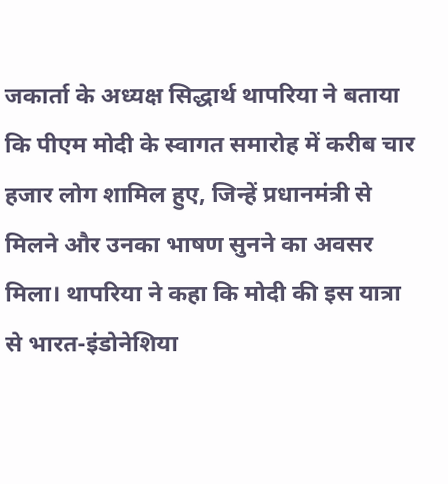जकार्ता के अध्यक्ष सिद्धार्थ थापरिया ने बताया कि पीएम मोदी के स्वागत समारोह में करीब चार हजार लोग शामिल हुए, जिन्हें प्रधानमंत्री से मिलने और उनका भाषण सुनने का अवसर मिला। थापरिया ने कहा कि मोदी की इस यात्रा से भारत-इंडोनेशिया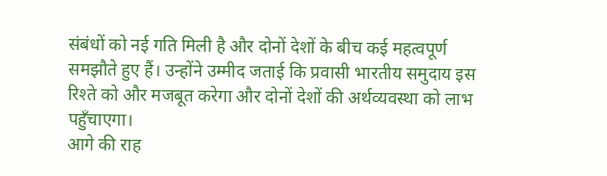संबंधों को नई गति मिली है और दोनों देशों के बीच कई महत्वपूर्ण समझौते हुए हैं। उन्होंने उम्मीद जताई कि प्रवासी भारतीय समुदाय इस रिश्ते को और मजबूत करेगा और दोनों देशों की अर्थव्यवस्था को लाभ पहुँचाएगा।
आगे की राह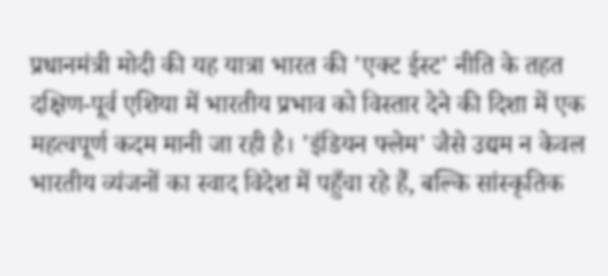प्रधानमंत्री मोदी की यह यात्रा भारत की 'एक्ट ईस्ट' नीति के तहत दक्षिण-पूर्व एशिया में भारतीय प्रभाव को विस्तार देने की दिशा में एक महत्वपूर्ण कदम मानी जा रही है। 'इंडियन फ्लेम' जैसे उद्यम न केवल भारतीय व्यंजनों का स्वाद विदेश में पहुँचा रहे हैं, बल्कि सांस्कृतिक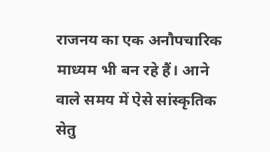राजनय का एक अनौपचारिक माध्यम भी बन रहे हैं। आने वाले समय में ऐसे सांस्कृतिक सेतु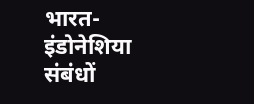भारत-इंडोनेशिया संबंधों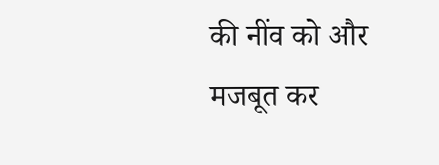की नींव को और मजबूत कर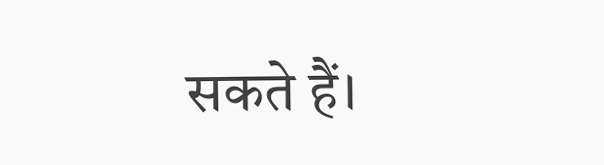सकते हैं।